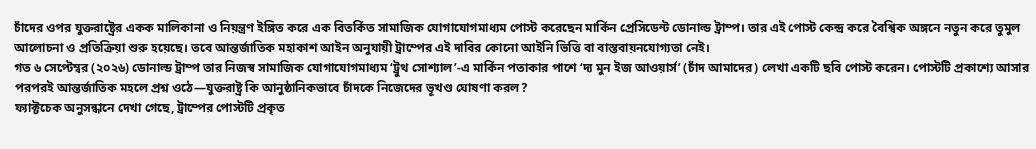চাঁদের ওপর যুক্তরাষ্ট্রের একক মালিকানা ও নিয়ন্ত্রণ ইঙ্গিত করে এক বিতর্কিত সামাজিক যোগাযোগমাধ্যম পোস্ট করেছেন মার্কিন প্রেসিডেন্ট ডোনাল্ড ট্রাম্প। তার এই পোস্ট কেন্দ্র করে বৈশ্বিক অঙ্গনে নতুন করে তুমুল আলোচনা ও প্রতিক্রিয়া শুরু হয়েছে। তবে আন্তর্জাতিক মহাকাশ আইন অনুযায়ী ট্রাম্পের এই দাবির কোনো আইনি ভিত্তি বা বাস্তবায়নযোগ্যতা নেই।
গত ৬ সেপ্টেম্বর (২০২৬) ডোনাল্ড ট্রাম্প তার নিজস্ব সামাজিক যোগাযোগমাধ্যম ‘ট্রুথ সোশ্যাল’-এ মার্কিন পতাকার পাশে ‘দ্য মুন ইজ আওয়ার্স’ (চাঁদ আমাদের) লেখা একটি ছবি পোস্ট করেন। পোস্টটি প্রকাশ্যে আসার পরপরই আন্তর্জাতিক মহলে প্রশ্ন ওঠে—যুক্তরাষ্ট্র কি আনুষ্ঠানিকভাবে চাঁদকে নিজেদের ভূখণ্ড ঘোষণা করল?
ফ্যাক্টচেক অনুসন্ধানে দেখা গেছে, ট্রাম্পের পোস্টটি প্রকৃত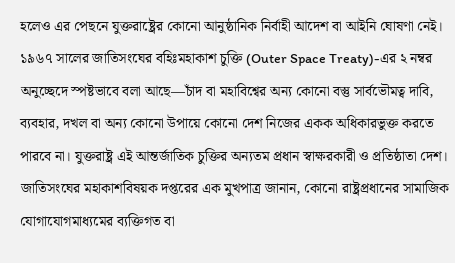হলেও এর পেছনে যুক্তরাষ্ট্রের কোনো আনুষ্ঠানিক নির্বাহী আদেশ বা আইনি ঘোষণা নেই।
১৯৬৭ সালের জাতিসংঘের বহিঃমহাকাশ চুক্তি (Outer Space Treaty)-এর ২ নম্বর অনুচ্ছেদে স্পষ্টভাবে বলা আছে—চাঁদ বা মহাবিশ্বের অন্য কোনো বস্তু সার্বভৌমত্ব দাবি, ব্যবহার, দখল বা অন্য কোনো উপায়ে কোনো দেশ নিজের একক অধিকারভুক্ত করতে পারবে না। যুক্তরাষ্ট্র এই আন্তর্জাতিক চুক্তির অন্যতম প্রধান স্বাক্ষরকারী ও প্রতিষ্ঠাতা দেশ।
জাতিসংঘের মহাকাশবিষয়ক দপ্তরের এক মুখপাত্র জানান, কোনো রাষ্ট্রপ্রধানের সামাজিক যোগাযোগমাধ্যমের ব্যক্তিগত বা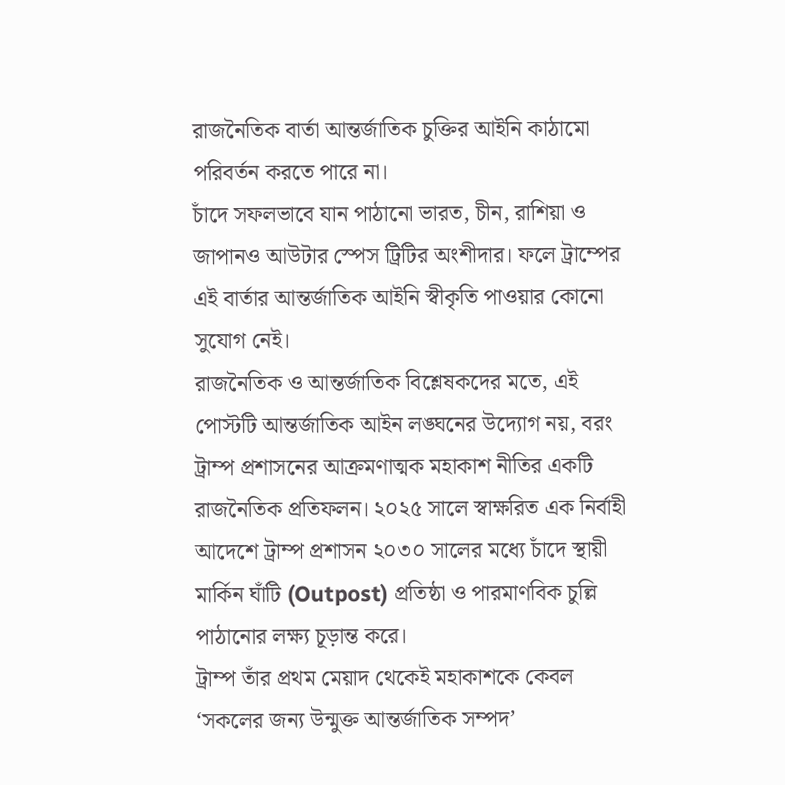রাজনৈতিক বার্তা আন্তর্জাতিক চুক্তির আইনি কাঠামো পরিবর্তন করতে পারে না।
চাঁদে সফলভাবে যান পাঠানো ভারত, চীন, রাশিয়া ও জাপানও আউটার স্পেস ট্রিটির অংশীদার। ফলে ট্রাম্পের এই বার্তার আন্তর্জাতিক আইনি স্বীকৃতি পাওয়ার কোনো সুযোগ নেই।
রাজনৈতিক ও আন্তর্জাতিক বিশ্লেষকদের মতে, এই পোস্টটি আন্তর্জাতিক আইন লঙ্ঘনের উদ্যোগ নয়, বরং ট্রাম্প প্রশাসনের আক্রমণাত্মক মহাকাশ নীতির একটি রাজনৈতিক প্রতিফলন। ২০২৫ সালে স্বাক্ষরিত এক নির্বাহী আদেশে ট্রাম্প প্রশাসন ২০৩০ সালের মধ্যে চাঁদে স্থায়ী মার্কিন ঘাঁটি (Outpost) প্রতিষ্ঠা ও পারমাণবিক চুল্লি পাঠানোর লক্ষ্য চূড়ান্ত করে।
ট্রাম্প তাঁর প্রথম মেয়াদ থেকেই মহাকাশকে কেবল ‘সকলের জন্য উন্মুক্ত আন্তর্জাতিক সম্পদ’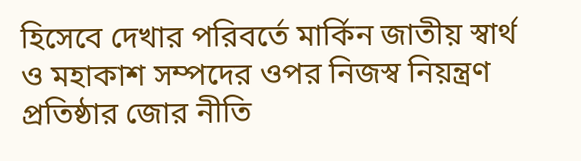হিসেবে দেখার পরিবর্তে মার্কিন জাতীয় স্বার্থ ও মহাকাশ সম্পদের ওপর নিজস্ব নিয়ন্ত্রণ প্রতিষ্ঠার জোর নীতি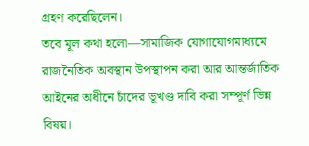গ্রহণ করেছিলেন।
তবে মূল কথা হলো—সামাজিক যোগাযোগমাধ্যমে রাজনৈতিক অবস্থান উপস্থাপন করা আর আন্তর্জাতিক আইনের অধীনে চাঁদের ভূখণ্ড দাবি করা সম্পূর্ণ ভিন্ন বিষয়।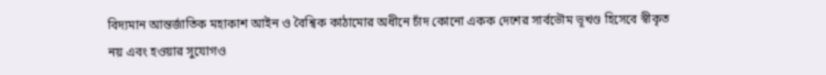বিদ্যমান আন্তর্জাতিক মহাকাশ আইন ও বৈশ্বিক কাঠামোর অধীনে চাঁদ কোনো একক দেশের সার্বভৌম ভূখণ্ড হিসেবে স্বীকৃত নয় এবং হওয়ার সুযোগও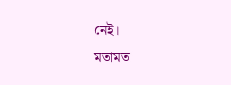নেই।
মতামত